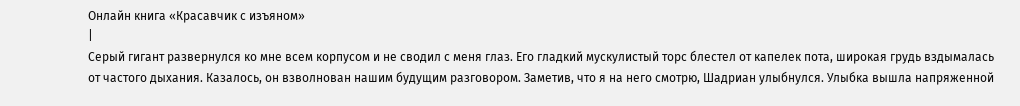Онлайн книга «Красавчик с изъяном»
|
Серый гигант развернулся ко мне всем корпусом и не сводил с меня глаз. Его гладкий мускулистый торс блестел от капелек пота, широкая грудь вздымалась от частого дыхания. Казалось, он взволнован нашим будущим разговором. Заметив, что я на него смотрю, Шадриан улыбнулся. Улыбка вышла напряженной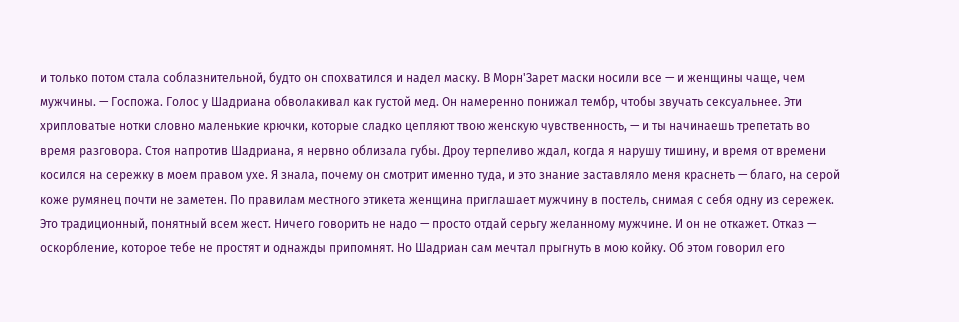и только потом стала соблазнительной, будто он спохватился и надел маску. В Морн'Зарет маски носили все — и женщины чаще, чем мужчины. — Госпожа. Голос у Шадриана обволакивал как густой мед. Он намеренно понижал тембр, чтобы звучать сексуальнее. Эти хрипловатые нотки словно маленькие крючки, которые сладко цепляют твою женскую чувственность, — и ты начинаешь трепетать во время разговора. Стоя напротив Шадриана, я нервно облизала губы. Дроу терпеливо ждал, когда я нарушу тишину, и время от времени косился на сережку в моем правом ухе. Я знала, почему он смотрит именно туда, и это знание заставляло меня краснеть — благо, на серой коже румянец почти не заметен. По правилам местного этикета женщина приглашает мужчину в постель, снимая с себя одну из сережек. Это традиционный, понятный всем жест. Ничего говорить не надо — просто отдай серьгу желанному мужчине. И он не откажет. Отказ — оскорбление, которое тебе не простят и однажды припомнят. Но Шадриан сам мечтал прыгнуть в мою койку. Об этом говорил его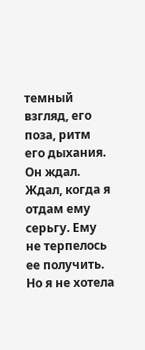темный взгляд, его поза, ритм его дыхания. Он ждал. Ждал, когда я отдам ему серьгу. Ему не терпелось ее получить. Но я не хотела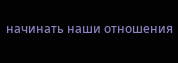начинать наши отношения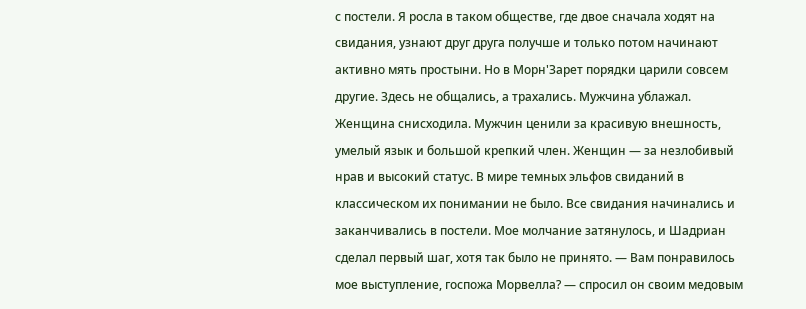с постели. Я росла в таком обществе, где двое сначала ходят на свидания, узнают друг друга получше и только потом начинают активно мять простыни. Но в Морн'Зарет порядки царили совсем другие. Здесь не общались, а трахались. Мужчина ублажал. Женщина снисходила. Мужчин ценили за красивую внешность, умелый язык и большой крепкий член. Женщин — за незлобивый нрав и высокий статус. В мире темных эльфов свиданий в классическом их понимании не было. Все свидания начинались и заканчивались в постели. Мое молчание затянулось, и Шадриан сделал первый шаг, хотя так было не принято. — Вам понравилось мое выступление, госпожа Морвелла? — спросил он своим медовым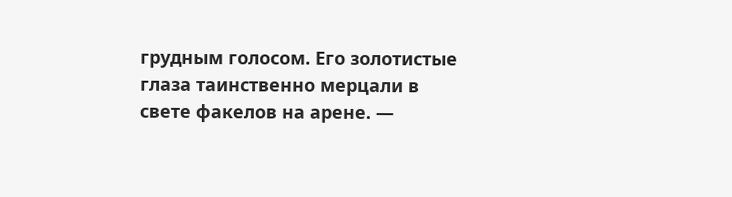грудным голосом. Его золотистые глаза таинственно мерцали в свете факелов на арене. —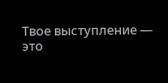Твое выступление — это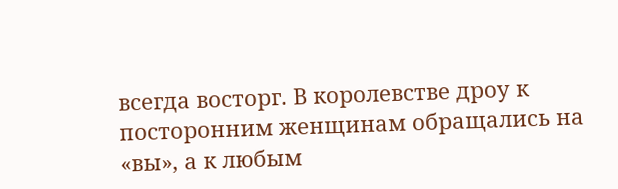всегда восторг. В королевстве дроу к посторонним женщинам обращались на «вы», а к любым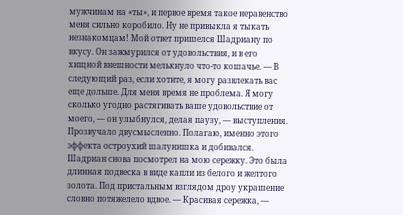мужчинам на «ты», и первое время такое неравенство меня сильно коробило. Ну не привыкла я тыкать незнакомцам! Мой ответ пришелся Шадриану по вкусу. Он зажмурился от удовольствия, и в его хищной внешности мелькнуло что-то кошачье. — В следующий раз, если хотите, я могу развлекать вас еще дольше. Для меня время не проблема. Я могу сколько угодно растягивать ваше удовольствие от моего, — он улыбнулся, делая паузу, — выступления. Прозвучало двусмысленно. Полагаю, именно этого эффекта остроухий шалунишка и добивался. Шадриан снова посмотрел на мою сережку. Это была длинная подвеска в виде капли из белого и желтого золота. Под пристальным взглядом дроу украшение словно потяжелело вдвое. — Красивая сережка, —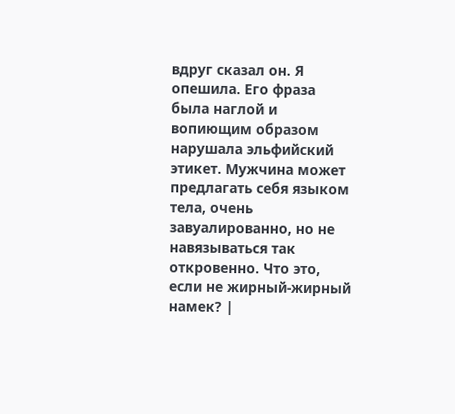вдруг сказал он. Я опешила. Его фраза была наглой и вопиющим образом нарушала эльфийский этикет. Мужчина может предлагать себя языком тела, очень завуалированно, но не навязываться так откровенно. Что это, если не жирный-жирный намек? |